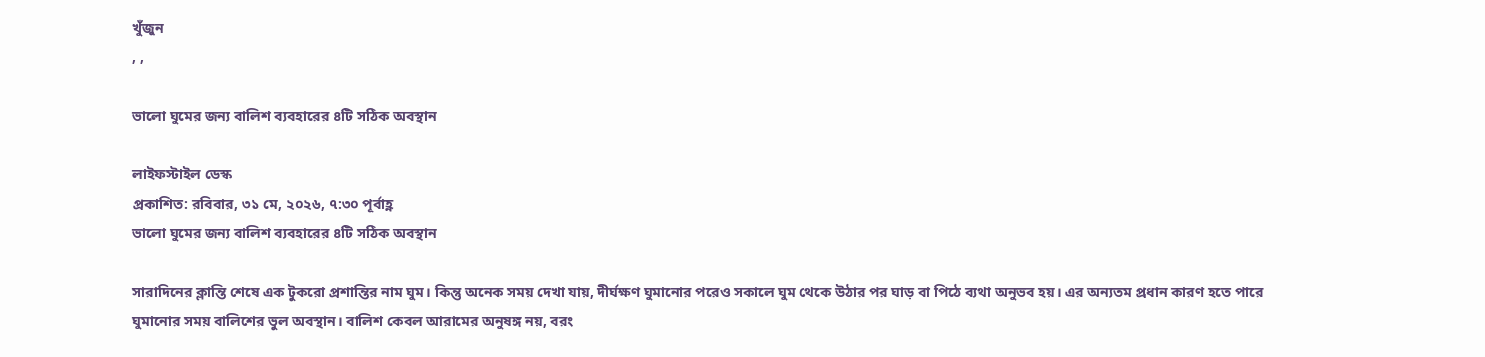খুঁজুন
, ,

ভালো ঘুমের জন্য বালিশ ব্যবহারের ৪টি সঠিক অবস্থান

লাইফস্টাইল ডেস্ক
প্রকাশিত: রবিবার, ৩১ মে, ২০২৬, ৭:৩০ পূর্বাহ্ণ
ভালো ঘুমের জন্য বালিশ ব্যবহারের ৪টি সঠিক অবস্থান

সারাদিনের ক্লান্তি শেষে এক টুকরো প্রশান্তির নাম ঘুম। কিন্তু অনেক সময় দেখা যায়, দীর্ঘক্ষণ ঘুমানোর পরেও সকালে ঘুম থেকে উঠার পর ঘাড় বা পিঠে ব্যথা অনুভব হয়। এর অন্যতম প্রধান কারণ হতে পারে ঘুমানোর সময় বালিশের ভুল অবস্থান। বালিশ কেবল আরামের অনুষঙ্গ নয়, বরং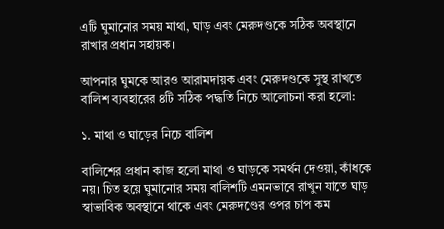এটি ঘুমানোর সময় মাথা, ঘাড় এবং মেরুদণ্ডকে সঠিক অবস্থানে রাখার প্রধান সহায়ক।

আপনার ঘুমকে আরও আরামদায়ক এবং মেরুদণ্ডকে সুস্থ রাখতে বালিশ ব্যবহারের ৪টি সঠিক পদ্ধতি নিচে আলোচনা করা হলো:

১. মাথা ও ঘাড়ের নিচে বালিশ

বালিশের প্রধান কাজ হলো মাথা ও ঘাড়কে সমর্থন দেওয়া, কাঁধকে নয়। চিত হয়ে ঘুমানোর সময় বালিশটি এমনভাবে রাখুন যাতে ঘাড় স্বাভাবিক অবস্থানে থাকে এবং মেরুদণ্ডের ওপর চাপ কম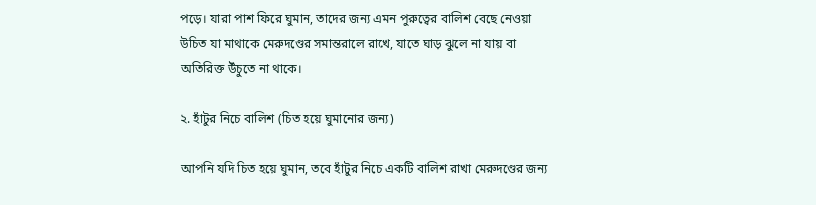পড়ে। যারা পাশ ফিরে ঘুমান, তাদের জন্য এমন পুরুত্বের বালিশ বেছে নেওয়া উচিত যা মাথাকে মেরুদণ্ডের সমান্তরালে রাখে, যাতে ঘাড় ঝুলে না যায় বা অতিরিক্ত উঁচুতে না থাকে।

২. হাঁটুর নিচে বালিশ (চিত হয়ে ঘুমানোর জন্য)

আপনি যদি চিত হয়ে ঘুমান, তবে হাঁটুর নিচে একটি বালিশ রাখা মেরুদণ্ডের জন্য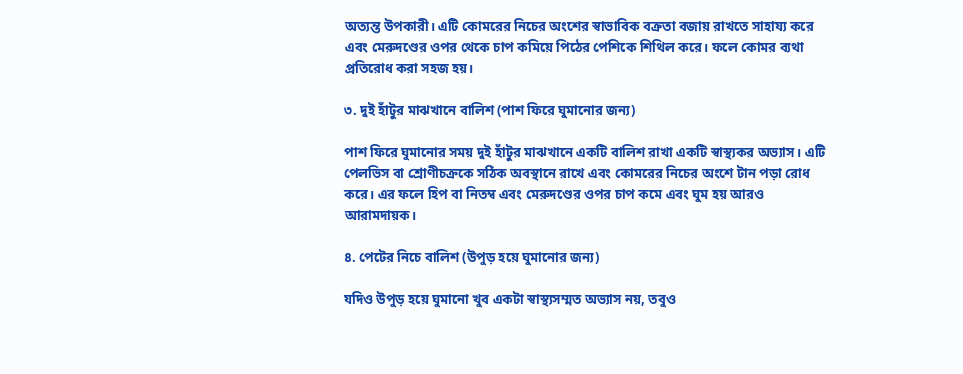অত্যন্ত উপকারী। এটি কোমরের নিচের অংশের স্বাভাবিক বক্রতা বজায় রাখতে সাহায্য করে এবং মেরুদণ্ডের ওপর থেকে চাপ কমিয়ে পিঠের পেশিকে শিথিল করে। ফলে কোমর ব্যথা প্রতিরোধ করা সহজ হয়।

৩. দুই হাঁটুর মাঝখানে বালিশ (পাশ ফিরে ঘুমানোর জন্য)

পাশ ফিরে ঘুমানোর সময় দুই হাঁটুর মাঝখানে একটি বালিশ রাখা একটি স্বাস্থ্যকর অভ্যাস। এটি পেলভিস বা শ্রোণীচক্রকে সঠিক অবস্থানে রাখে এবং কোমরের নিচের অংশে টান পড়া রোধ করে। এর ফলে হিপ বা নিতম্ব এবং মেরুদণ্ডের ওপর চাপ কমে এবং ঘুম হয় আরও আরামদায়ক।

৪. পেটের নিচে বালিশ (উপুড় হয়ে ঘুমানোর জন্য)

যদিও উপুড় হয়ে ঘুমানো খুব একটা স্বাস্থ্যসম্মত অভ্যাস নয়, তবুও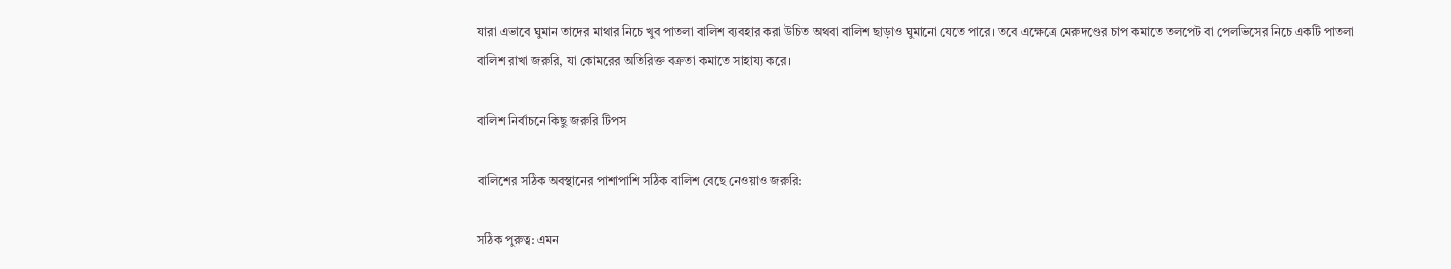যারা এভাবে ঘুমান তাদের মাথার নিচে খুব পাতলা বালিশ ব্যবহার করা উচিত অথবা বালিশ ছাড়াও ঘুমানো যেতে পারে। তবে এক্ষেত্রে মেরুদণ্ডের চাপ কমাতে তলপেট বা পেলভিসের নিচে একটি পাতলা বালিশ রাখা জরুরি, যা কোমরের অতিরিক্ত বক্রতা কমাতে সাহায্য করে।

বালিশ নির্বাচনে কিছু জরুরি টিপস

বালিশের সঠিক অবস্থানের পাশাপাশি সঠিক বালিশ বেছে নেওয়াও জরুরি:

সঠিক পুরুত্ব: এমন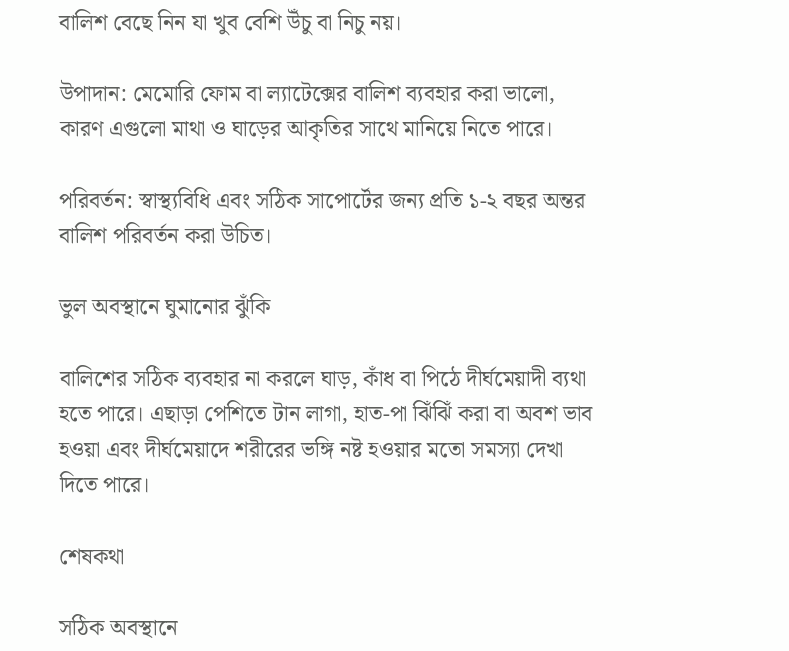বালিশ বেছে নিন যা খুব বেশি উঁচু বা নিচু নয়।

উপাদান: মেমোরি ফোম বা ল্যাটেক্সের বালিশ ব্যবহার করা ভালো, কারণ এগুলো মাথা ও ঘাড়ের আকৃতির সাথে মানিয়ে নিতে পারে।

পরিবর্তন: স্বাস্থ্যবিধি এবং সঠিক সাপোর্টের জন্য প্রতি ১-২ বছর অন্তর বালিশ পরিবর্তন করা উচিত।

ভুল অবস্থানে ঘুমানোর ঝুঁকি

বালিশের সঠিক ব্যবহার না করলে ঘাড়, কাঁধ বা পিঠে দীর্ঘমেয়াদী ব্যথা হতে পারে। এছাড়া পেশিতে টান লাগা, হাত-পা ঝিঁঝিঁ করা বা অবশ ভাব হওয়া এবং দীর্ঘমেয়াদে শরীরের ভঙ্গি নষ্ট হওয়ার মতো সমস্যা দেখা দিতে পারে।

শেষকথা

সঠিক অবস্থানে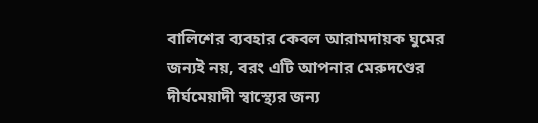বালিশের ব্যবহার কেবল আরামদায়ক ঘুমের জন্যই নয়, বরং এটি আপনার মেরুদণ্ডের দীর্ঘমেয়াদী স্বাস্থ্যের জন্য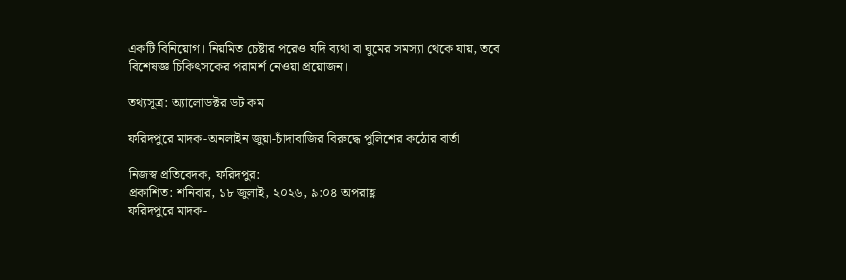একটি বিনিয়োগ। নিয়মিত চেষ্টার পরেও যদি ব্যথা বা ঘুমের সমস্যা থেকে যায়, তবে বিশেষজ্ঞ চিকিৎসকের পরামর্শ নেওয়া প্রয়োজন।

তথ্যসূত্র: অ্যালোডক্টর ডট কম

ফরিদপুরে মাদক-অনলাইন জুয়া-চাঁদাবাজির বিরুদ্ধে পুলিশের কঠোর বার্তা

নিজস্ব প্রতিবেদক, ফরিদপুর:
প্রকাশিত: শনিবার, ১৮ জুলাই, ২০২৬, ৯:০৪ অপরাহ্ণ
ফরিদপুরে মাদক-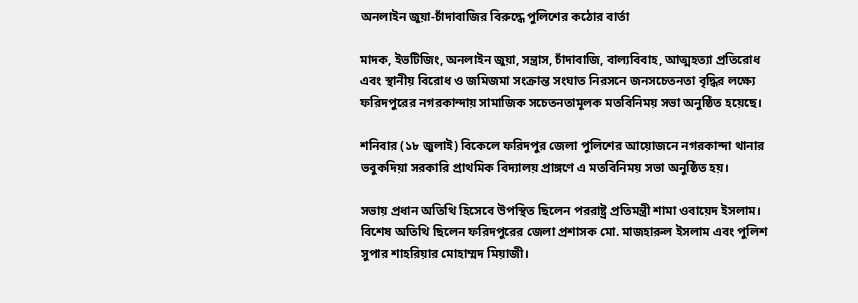অনলাইন জুয়া-চাঁদাবাজির বিরুদ্ধে পুলিশের কঠোর বার্তা

মাদক, ইভটিজিং, অনলাইন জুয়া, সন্ত্রাস, চাঁদাবাজি, বাল্যবিবাহ, আত্মহত্যা প্রতিরোধ এবং স্থানীয় বিরোধ ও জমিজমা সংক্রান্ত সংঘাত নিরসনে জনসচেতনতা বৃদ্ধির লক্ষ্যে ফরিদপুরের নগরকান্দায় সামাজিক সচেতনতামূলক মতবিনিময় সভা অনুষ্ঠিত হয়েছে।

শনিবার (১৮ জুলাই) বিকেলে ফরিদপুর জেলা পুলিশের আয়োজনে নগরকান্দা থানার ভবুকদিয়া সরকারি প্রাথমিক বিদ্যালয় প্রাঙ্গণে এ মতবিনিময় সভা অনুষ্ঠিত হয়।

সভায় প্রধান অতিথি হিসেবে উপস্থিত ছিলেন পররাষ্ট্র প্রতিমন্ত্রী শামা ওবায়েদ ইসলাম। বিশেষ অতিথি ছিলেন ফরিদপুরের জেলা প্রশাসক মো. মাজহারুল ইসলাম এবং পুলিশ সুপার শাহরিয়ার মোহাম্মদ মিয়াজী।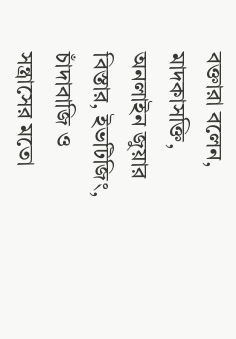বক্তারা বলেন, মাদকাসক্তি, অনলাইন জুয়ার বিস্তার, ইভটিজিং, চাঁদাবাজি ও সন্ত্রাসের মতো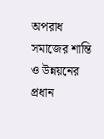অপরাধ সমাজের শান্তি ও উন্নয়নের প্রধান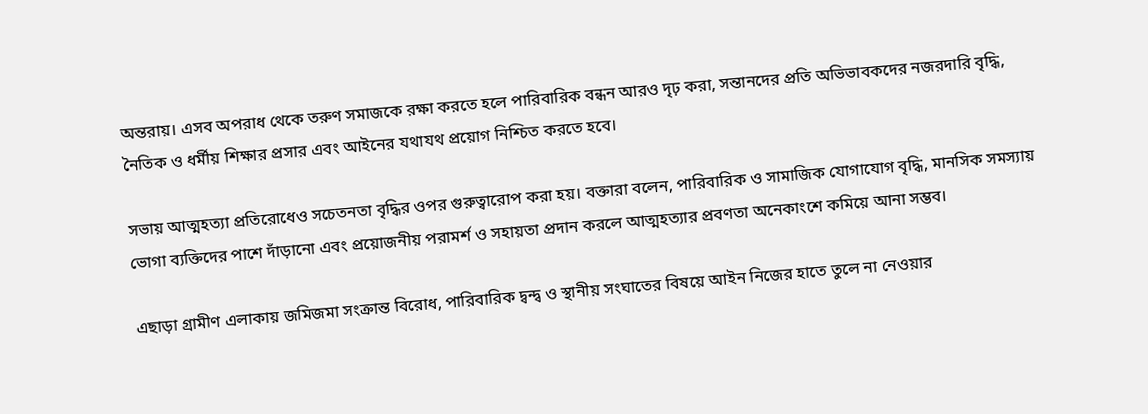অন্তরায়। এসব অপরাধ থেকে তরুণ সমাজকে রক্ষা করতে হলে পারিবারিক বন্ধন আরও দৃঢ় করা, সন্তানদের প্রতি অভিভাবকদের নজরদারি বৃদ্ধি, নৈতিক ও ধর্মীয় শিক্ষার প্রসার এবং আইনের যথাযথ প্রয়োগ নিশ্চিত করতে হবে।

সভায় আত্মহত্যা প্রতিরোধেও সচেতনতা বৃদ্ধির ওপর গুরুত্বারোপ করা হয়। বক্তারা বলেন, পারিবারিক ও সামাজিক যোগাযোগ বৃদ্ধি, মানসিক সমস্যায় ভোগা ব্যক্তিদের পাশে দাঁড়ানো এবং প্রয়োজনীয় পরামর্শ ও সহায়তা প্রদান করলে আত্মহত্যার প্রবণতা অনেকাংশে কমিয়ে আনা সম্ভব।

এছাড়া গ্রামীণ এলাকায় জমিজমা সংক্রান্ত বিরোধ, পারিবারিক দ্বন্দ্ব ও স্থানীয় সংঘাতের বিষয়ে আইন নিজের হাতে তুলে না নেওয়ার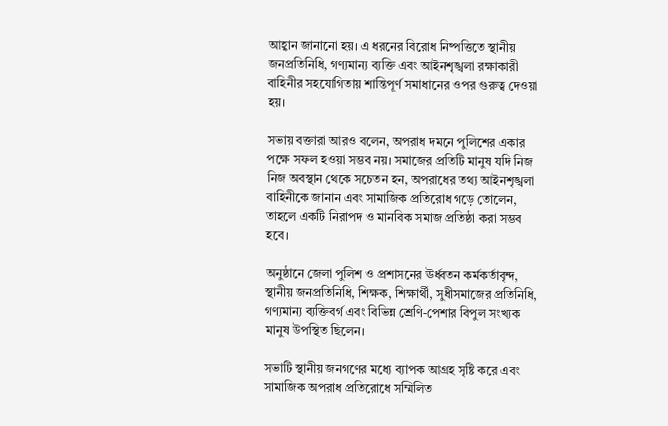আহ্বান জানানো হয়। এ ধরনের বিরোধ নিষ্পত্তিতে স্থানীয় জনপ্রতিনিধি, গণ্যমান্য ব্যক্তি এবং আইনশৃঙ্খলা রক্ষাকারী বাহিনীর সহযোগিতায় শান্তিপূর্ণ সমাধানের ওপর গুরুত্ব দেওয়া হয়।

সভায় বক্তারা আরও বলেন, অপরাধ দমনে পুলিশের একার পক্ষে সফল হওয়া সম্ভব নয়। সমাজের প্রতিটি মানুষ যদি নিজ নিজ অবস্থান থেকে সচেতন হন, অপরাধের তথ্য আইনশৃঙ্খলা বাহিনীকে জানান এবং সামাজিক প্রতিরোধ গড়ে তোলেন, তাহলে একটি নিরাপদ ও মানবিক সমাজ প্রতিষ্ঠা করা সম্ভব হবে।

অনুষ্ঠানে জেলা পুলিশ ও প্রশাসনের ঊর্ধ্বতন কর্মকর্তাবৃন্দ, স্থানীয় জনপ্রতিনিধি, শিক্ষক, শিক্ষার্থী, সুধীসমাজের প্রতিনিধি, গণ্যমান্য ব্যক্তিবর্গ এবং বিভিন্ন শ্রেণি-পেশার বিপুল সংখ্যক মানুষ উপস্থিত ছিলেন।

সভাটি স্থানীয় জনগণের মধ্যে ব্যাপক আগ্রহ সৃষ্টি করে এবং সামাজিক অপরাধ প্রতিরোধে সম্মিলিত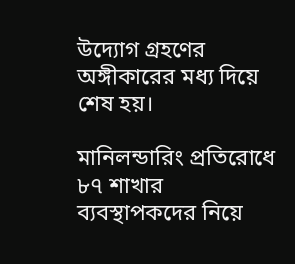উদ্যোগ গ্রহণের অঙ্গীকারের মধ্য দিয়ে শেষ হয়।

মানিলন্ডারিং প্রতিরোধে ৮৭ শাখার ব্যবস্থাপকদের নিয়ে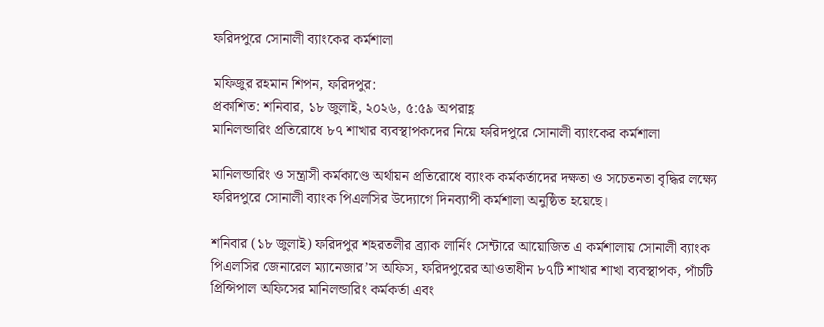ফরিদপুরে সোনালী ব্যাংকের কর্মশালা

মফিজুর রহমান শিপন, ফরিদপুর:
প্রকাশিত: শনিবার, ১৮ জুলাই, ২০২৬, ৫:৫৯ অপরাহ্ণ
মানিলন্ডারিং প্রতিরোধে ৮৭ শাখার ব্যবস্থাপকদের নিয়ে ফরিদপুরে সোনালী ব্যাংকের কর্মশালা

মানিলন্ডারিং ও সন্ত্রাসী কর্মকাণ্ডে অর্থায়ন প্রতিরোধে ব্যাংক কর্মকর্তাদের দক্ষতা ও সচেতনতা বৃদ্ধির লক্ষ্যে ফরিদপুরে সোনালী ব্যাংক পিএলসির উদ্যোগে দিনব্যাপী কর্মশালা অনুষ্ঠিত হয়েছে।

শনিবার (১৮ জুলাই) ফরিদপুর শহরতলীর ব্র্যাক লার্নিং সেন্টারে আয়োজিত এ কর্মশালায় সোনালী ব্যাংক পিএলসির জেনারেল ম্যানেজার’স অফিস, ফরিদপুরের আওতাধীন ৮৭টি শাখার শাখা ব্যবস্থাপক, পাঁচটি প্রিন্সিপাল অফিসের মানিলন্ডারিং কর্মকর্তা এবং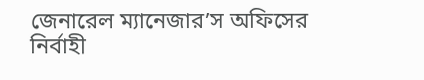জেনারেল ম্যানেজার’স অফিসের নির্বাহী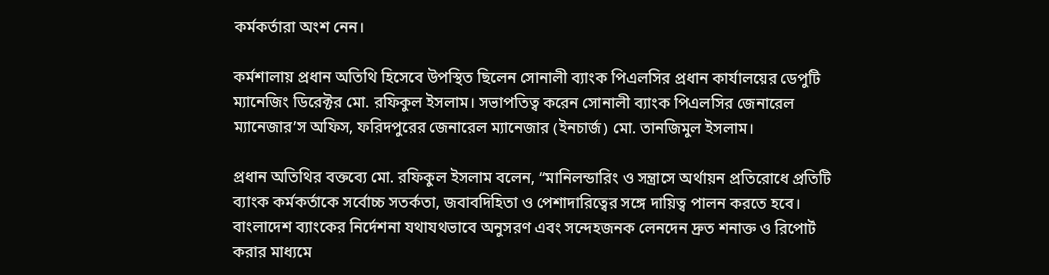কর্মকর্তারা অংশ নেন।

কর্মশালায় প্রধান অতিথি হিসেবে উপস্থিত ছিলেন সোনালী ব্যাংক পিএলসির প্রধান কার্যালয়ের ডেপুটি ম্যানেজিং ডিরেক্টর মো. রফিকুল ইসলাম। সভাপতিত্ব করেন সোনালী ব্যাংক পিএলসির জেনারেল ম্যানেজার’স অফিস, ফরিদপুরের জেনারেল ম্যানেজার (ইনচার্জ) মো. তানজিমুল ইসলাম।

প্রধান অতিথির বক্তব্যে মো. রফিকুল ইসলাম বলেন, “মানিলন্ডারিং ও সন্ত্রাসে অর্থায়ন প্রতিরোধে প্রতিটি ব্যাংক কর্মকর্তাকে সর্বোচ্চ সতর্কতা, জবাবদিহিতা ও পেশাদারিত্বের সঙ্গে দায়িত্ব পালন করতে হবে। বাংলাদেশ ব্যাংকের নির্দেশনা যথাযথভাবে অনুসরণ এবং সন্দেহজনক লেনদেন দ্রুত শনাক্ত ও রিপোর্ট করার মাধ্যমে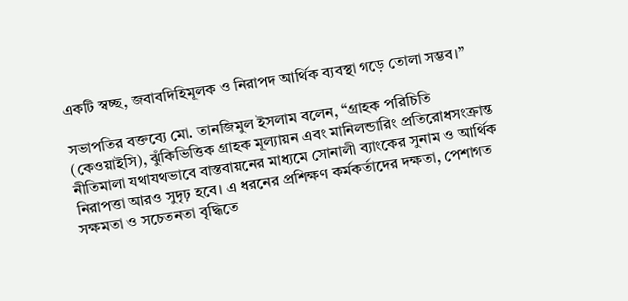একটি স্বচ্ছ, জবাবদিহিমূলক ও নিরাপদ আর্থিক ব্যবস্থা গড়ে তোলা সম্ভব।”

সভাপতির বক্তব্যে মো. তানজিমুল ইসলাম বলেন, “গ্রাহক পরিচিতি (কেওয়াইসি), ঝুঁকিভিত্তিক গ্রাহক মূল্যায়ন এবং মানিলন্ডারিং প্রতিরোধসংক্রান্ত নীতিমালা যথাযথভাবে বাস্তবায়নের মাধ্যমে সোনালী ব্যাংকের সুনাম ও আর্থিক নিরাপত্তা আরও সুদৃঢ় হবে। এ ধরনের প্রশিক্ষণ কর্মকর্তাদের দক্ষতা, পেশাগত সক্ষমতা ও সচেতনতা বৃদ্ধিতে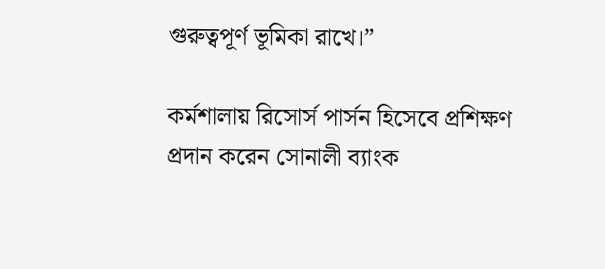গুরুত্বপূর্ণ ভূমিকা রাখে।”

কর্মশালায় রিসোর্স পার্সন হিসেবে প্রশিক্ষণ প্রদান করেন সোনালী ব্যাংক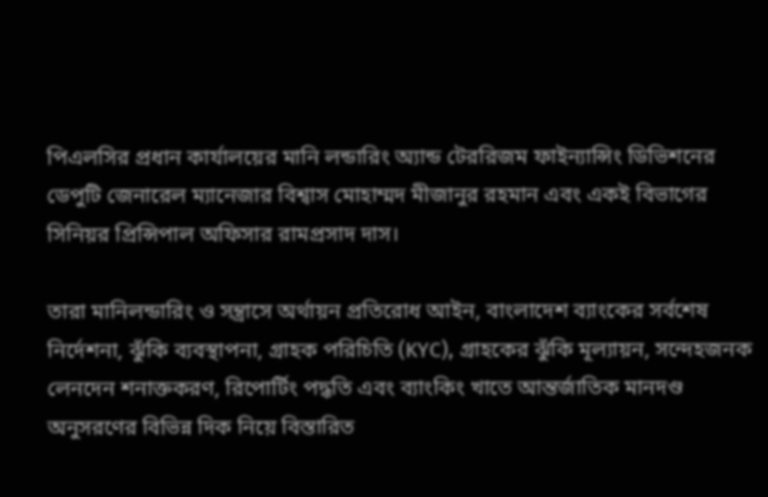পিএলসির প্রধান কার্যালয়ের মানি লন্ডারিং অ্যান্ড টেররিজম ফাইন্যান্সিং ডিভিশনের ডেপুটি জেনারেল ম্যানেজার বিশ্বাস মোহাম্মদ মীজানুর রহমান এবং একই বিভাগের সিনিয়র প্রিন্সিপাল অফিসার রামপ্রসাদ দাস।

তারা মানিলন্ডারিং ও সন্ত্রাসে অর্থায়ন প্রতিরোধ আইন, বাংলাদেশ ব্যাংকের সর্বশেষ নির্দেশনা, ঝুঁকি ব্যবস্থাপনা, গ্রাহক পরিচিতি (KYC), গ্রাহকের ঝুঁকি মূল্যায়ন, সন্দেহজনক লেনদেন শনাক্তকরণ, রিপোর্টিং পদ্ধতি এবং ব্যাংকিং খাতে আন্তর্জাতিক মানদণ্ড অনুসরণের বিভিন্ন দিক নিয়ে বিস্তারিত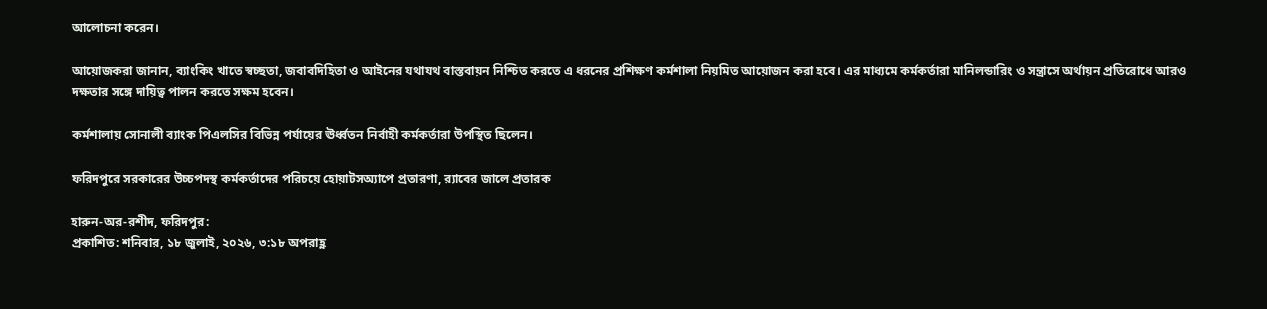আলোচনা করেন।

আয়োজকরা জানান, ব্যাংকিং খাতে স্বচ্ছতা, জবাবদিহিতা ও আইনের যথাযথ বাস্তবায়ন নিশ্চিত করতে এ ধরনের প্রশিক্ষণ কর্মশালা নিয়মিত আয়োজন করা হবে। এর মাধ্যমে কর্মকর্তারা মানিলন্ডারিং ও সন্ত্রাসে অর্থায়ন প্রতিরোধে আরও দক্ষতার সঙ্গে দায়িত্ব পালন করতে সক্ষম হবেন।

কর্মশালায় সোনালী ব্যাংক পিএলসির বিভিন্ন পর্যায়ের ঊর্ধ্বতন নির্বাহী কর্মকর্তারা উপস্থিত ছিলেন।

ফরিদপুরে সরকারের উচ্চপদস্থ কর্মকর্তাদের পরিচয়ে হোয়াটসঅ্যাপে প্রতারণা, র‌্যাবের জালে প্রতারক

হারুন-অর-রশীদ, ফরিদপুর:
প্রকাশিত: শনিবার, ১৮ জুলাই, ২০২৬, ৩:১৮ অপরাহ্ণ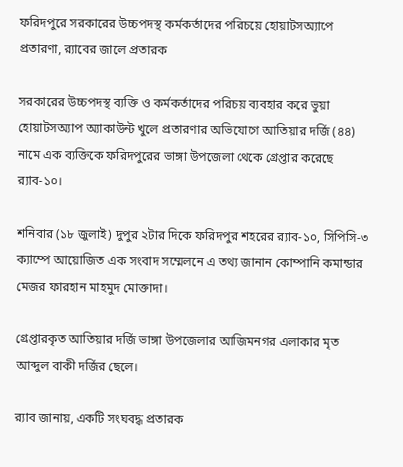ফরিদপুরে সরকারের উচ্চপদস্থ কর্মকর্তাদের পরিচয়ে হোয়াটসঅ্যাপে প্রতারণা, র‌্যাবের জালে প্রতারক

সরকারের উচ্চপদস্থ ব্যক্তি ও কর্মকর্তাদের পরিচয় ব্যবহার করে ভুয়া হোয়াটসঅ্যাপ অ্যাকাউন্ট খুলে প্রতারণার অভিযোগে আতিয়ার দর্জি (৪৪) নামে এক ব্যক্তিকে ফরিদপুরের ভাঙ্গা উপজেলা থেকে গ্রেপ্তার করেছে র‌্যাব-১০।

শনিবার (১৮ জুলাই) দুপুর ২টার দিকে ফরিদপুর শহরের র‌্যাব-১০, সিপিসি-৩ ক্যাম্পে আয়োজিত এক সংবাদ সম্মেলনে এ তথ্য জানান কোম্পানি কমান্ডার মেজর ফারহান মাহমুদ মোক্তাদা।

গ্রেপ্তারকৃত আতিয়ার দর্জি ভাঙ্গা উপজেলার আজিমনগর এলাকার মৃত আব্দুল বাকী দর্জির ছেলে।

র‌্যাব জানায়, একটি সংঘবদ্ধ প্রতারক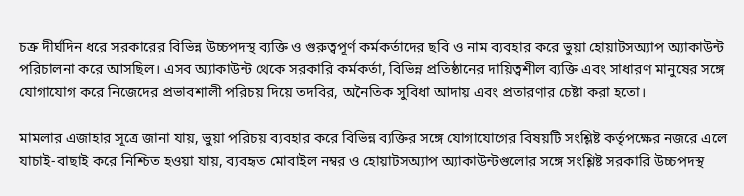চক্র দীর্ঘদিন ধরে সরকারের বিভিন্ন উচ্চপদস্থ ব্যক্তি ও গুরুত্বপূর্ণ কর্মকর্তাদের ছবি ও নাম ব্যবহার করে ভুয়া হোয়াটসঅ্যাপ অ্যাকাউন্ট পরিচালনা করে আসছিল। এসব অ্যাকাউন্ট থেকে সরকারি কর্মকর্তা, বিভিন্ন প্রতিষ্ঠানের দায়িত্বশীল ব্যক্তি এবং সাধারণ মানুষের সঙ্গে যোগাযোগ করে নিজেদের প্রভাবশালী পরিচয় দিয়ে তদবির, অনৈতিক সুবিধা আদায় এবং প্রতারণার চেষ্টা করা হতো।

মামলার এজাহার সূত্রে জানা যায়, ভুয়া পরিচয় ব্যবহার করে বিভিন্ন ব্যক্তির সঙ্গে যোগাযোগের বিষয়টি সংশ্লিষ্ট কর্তৃপক্ষের নজরে এলে যাচাই-বাছাই করে নিশ্চিত হওয়া যায়, ব্যবহৃত মোবাইল নম্বর ও হোয়াটসঅ্যাপ অ্যাকাউন্টগুলোর সঙ্গে সংশ্লিষ্ট সরকারি উচ্চপদস্থ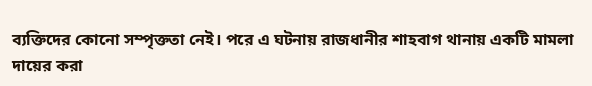ব্যক্তিদের কোনো সম্পৃক্ততা নেই। পরে এ ঘটনায় রাজধানীর শাহবাগ থানায় একটি মামলা দায়ের করা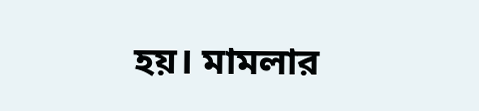হয়। মামলার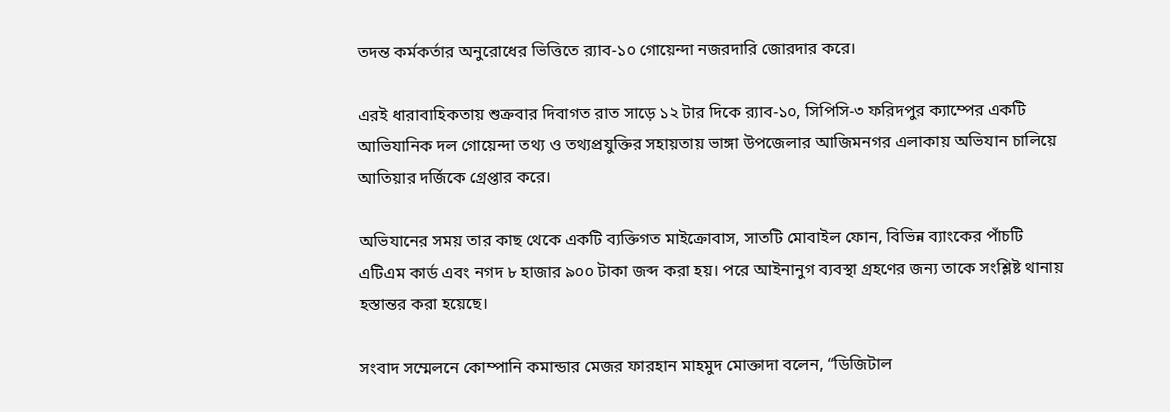তদন্ত কর্মকর্তার অনুরোধের ভিত্তিতে র‌্যাব-১০ গোয়েন্দা নজরদারি জোরদার করে।

এরই ধারাবাহিকতায় শুক্রবার দিবাগত রাত সাড়ে ১২ টার দিকে র‌্যাব-১০, সিপিসি-৩ ফরিদপুর ক্যাম্পের একটি আভিযানিক দল গোয়েন্দা তথ্য ও তথ্যপ্রযুক্তির সহায়তায় ভাঙ্গা উপজেলার আজিমনগর এলাকায় অভিযান চালিয়ে আতিয়ার দর্জিকে গ্রেপ্তার করে।

অভিযানের সময় তার কাছ থেকে একটি ব্যক্তিগত মাইক্রোবাস, সাতটি মোবাইল ফোন, বিভিন্ন ব্যাংকের পাঁচটি এটিএম কার্ড এবং নগদ ৮ হাজার ৯০০ টাকা জব্দ করা হয়। পরে আইনানুগ ব্যবস্থা গ্রহণের জন্য তাকে সংশ্লিষ্ট থানায় হস্তান্তর করা হয়েছে।

সংবাদ সম্মেলনে কোম্পানি কমান্ডার মেজর ফারহান মাহমুদ মোক্তাদা বলেন, “ডিজিটাল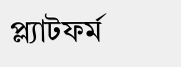প্ল্যাটফর্ম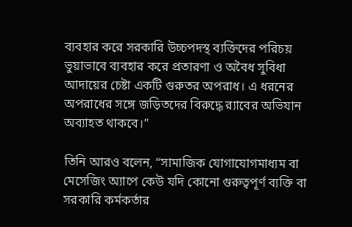ব্যবহার করে সরকারি উচ্চপদস্থ ব্যক্তিদের পরিচয় ভুয়াভাবে ব্যবহার করে প্রতারণা ও অবৈধ সুবিধা আদায়ের চেষ্টা একটি গুরুতর অপরাধ। এ ধরনের অপরাধের সঙ্গে জড়িতদের বিরুদ্ধে র‌্যাবের অভিযান অব্যাহত থাকবে।”

তিনি আরও বলেন, “সামাজিক যোগাযোগমাধ্যম বা মেসেজিং অ্যাপে কেউ যদি কোনো গুরুত্বপূর্ণ ব্যক্তি বা সরকারি কর্মকর্তার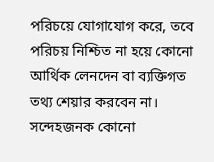পরিচয়ে যোগাযোগ করে, তবে পরিচয় নিশ্চিত না হয়ে কোনো আর্থিক লেনদেন বা ব্যক্তিগত তথ্য শেয়ার করবেন না। সন্দেহজনক কোনো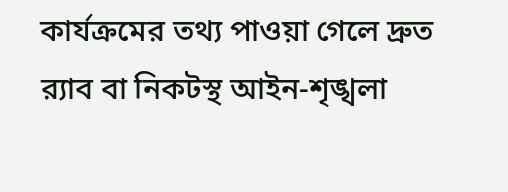কার্যক্রমের তথ্য পাওয়া গেলে দ্রুত র‌্যাব বা নিকটস্থ আইন-শৃঙ্খলা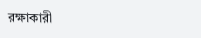রক্ষাকারী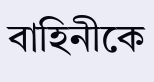বাহিনীকে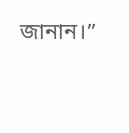জানান।”